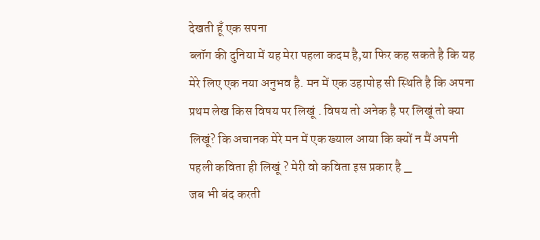देखती हूँ एक सपना
ब्लॉग की दुनिया में यह मेरा पहला कदम है,या फिर कह सकते है कि यह मेरे लिए एक नया अनुभव है. मन में एक उहापोह सी स्थिति है कि अपना प्रथम लेख किस विषय पर लिखूं . विषय तो अनेक है पर लिखूं तो क्या लिखूं? कि अचानक मेरे मन में एक ख्याल आया कि क्यों न मैं अपनी पहली कविता ही लिखूं ? मेरी वो कविता इस प्रकार है _
जब भी बंद करती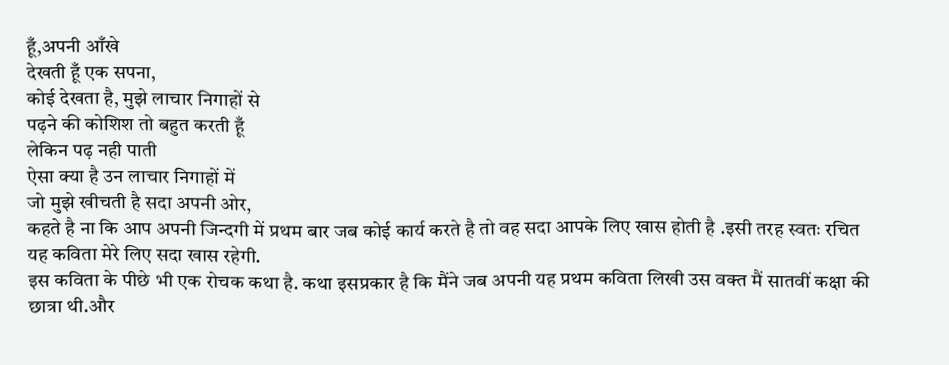हूँ,अपनी आँखे
देखती हूँ एक सपना,
कोई देखता है, मुझे लाचार निगाहों से
पढ़ने की कोशिश तो बहुत करती हूँ
लेकिन पढ़ नही पाती
ऐसा क्या है उन लाचार निगाहों में
जो मुझे खीचती है सदा अपनी ओर,
कहते है ना कि आप अपनी जिन्दगी में प्रथम बार जब कोई कार्य करते है तो वह सदा आपके लिए खास होती है .इसी तरह स्वतः रचित यह कविता मेरे लिए सदा खास रहेगी.
इस कविता के पीछे भी एक रोचक कथा है. कथा इसप्रकार है कि मैंने जब अपनी यह प्रथम कविता लिखी उस वक्त मैं सातवीं कक्षा की छात्रा थी.और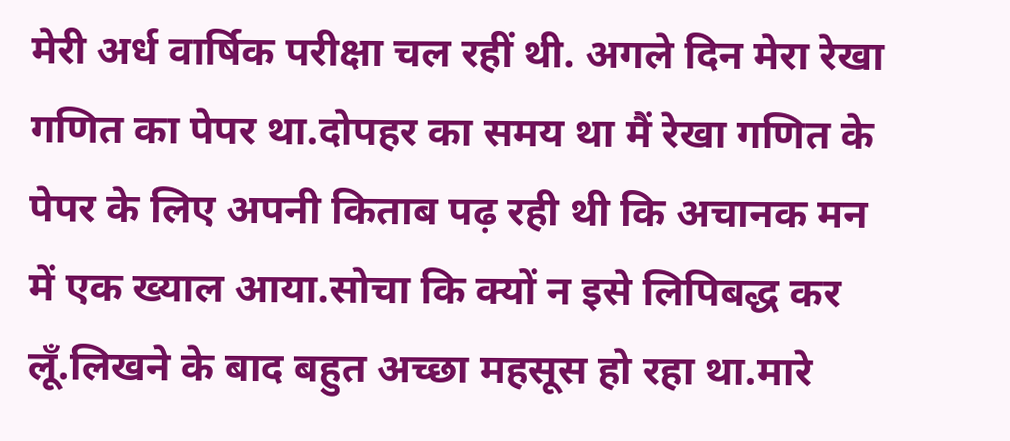मेरी अर्ध वार्षिक परीक्षा चल रहीं थी. अगले दिन मेरा रेखा गणित का पेपर था.दोपहर का समय था मैं रेखा गणित के पेपर के लिए अपनी किताब पढ़ रही थी कि अचानक मन में एक ख्याल आया.सोचा कि क्यों न इसे लिपिबद्ध कर लूँ.लिखने के बाद बहुत अच्छा महसूस हो रहा था.मारे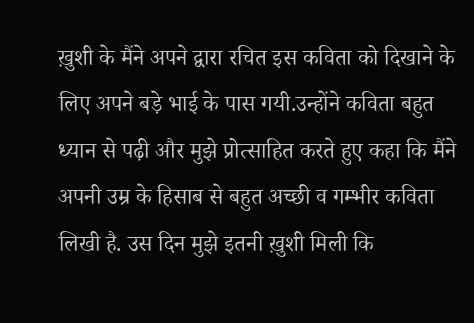ख़ुशी के मैंने अपने द्वारा रचित इस कविता को दिखाने के लिए अपने बड़े भाई के पास गयी.उन्होंने कविता बहुत ध्यान से पढ़ी और मुझे प्रोत्साहित करते हुए कहा कि मैंने अपनी उम्र के हिसाब से बहुत अच्छी व गम्भीर कविता लिखी है. उस दिन मुझे इतनी ख़ुशी मिली कि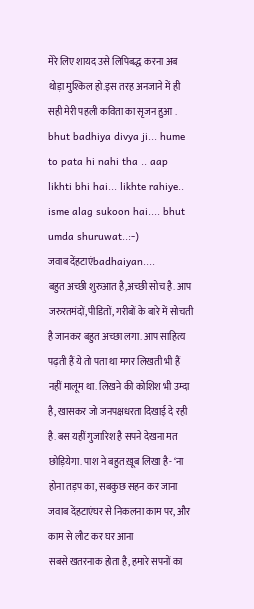मेरे लिए शायद उसे लिपिबद्ध करना अब थोड़ा मुश्किल हो.इस तरह अनजाने में ही सही मेरी पहली कविता का सृजन हुआ .
bhut badhiya divya ji... hume to pata hi nahi tha .. aap likhti bhi hai... likhte rahiye.. isme alag sukoon hai.... bhut umda shuruwat..:-)
जवाब देंहटाएंbadhaiyan....
बहुत अच्छी शुरुआत है,अच्छी सोच है. आप जरुरतमंदों,पीडितों, गरीबों के बारे में सोचती है जानकर बहुत अच्छा लगा. आप साहित्य पढ़ती हैं ये तो पता था मगर लिखती भी हैं नहीं मालूम था. लिखने की कोशिश भी उम्दा है, खासकर जो जनपक्षधरता दिखाई दे रही है. बस यहीं गुजारिश है सपने देखना मत छोड़ियेगा. पाश ने बहुत ख़ूब लिखा है- ‘ना होना तड़प का, सबकुछ सहन कर जाना
जवाब देंहटाएंघर से निकलना काम पर, और काम से लौट कर घर आना
सबसे खतरनाक होता है, हमारे सपनों का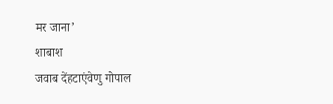मर जाना’
शाबाश
जवाब देंहटाएंवेणु गोपाल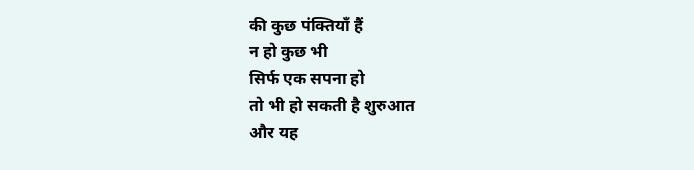की कुछ पंक्तियाँ हैं
न हो कुछ भी
सिर्फ एक सपना हो
तो भी हो सकती है शुरुआत
और यह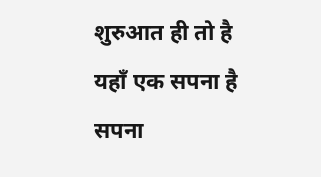शुरुआत ही तो है
यहाँ एक सपना है
सपना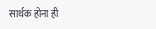सार्थक होना ही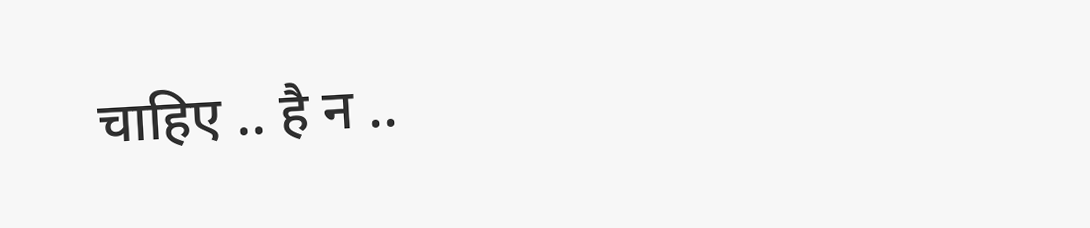चाहिए .. है न ..